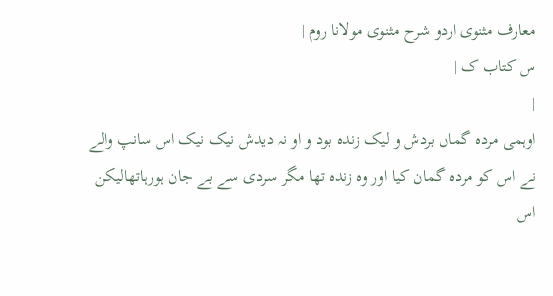معارف مثنوی اردو شرح مثنوی مولانا روم |
س کتاب ک |
|
اوہمی مردہ گماں بردش و لیک زندہ بود و او نہ دیدش نیک نیک اس سانپ والے نے اس کو مردہ گمان کیا اور وہ زندہ تھا مگر سردی سے بے جان ہورہاتھالیکن اس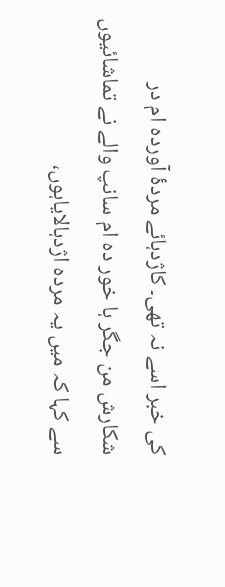کی خبر اسے نہ تھی۔ کاژدہائے مردۂ آوردہ ام در شکارش من جگر ہا خور دہ ام سانپ والے نے تماشائیوں سے کہا کہ میں یہ مردہ اژدہالایاہوں،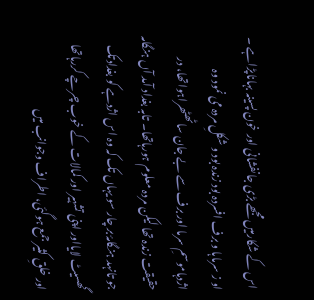اس کے شکارمیں مجھے بڑی جانفشانی اور خون پسینہ بہاناپڑاہے ۔ او ز سرماہا و برف افسردہ بود زندہ بود و شکلِ مردہ می نمود وہ اژدہاموسمِ سرما اور برف سے بے جان ساٹھٹھراہواتھا، در حقیقت زندہ تھا لیکن مردہ معلوم ہورہاتھا۔ تابہ بغداد آمد آں ہنگامہ جو تانہد ہنگامۂ بر چار سو یہاں تک کہ وہ اس اژدہے کو بغدادتک گھسیٹ لایااور اپنی تشہیر اور کمالات کے خوب چرچے کررہاتھا اور خلقِ کثیر جمع ہوگئی، اطراف وجوانب میں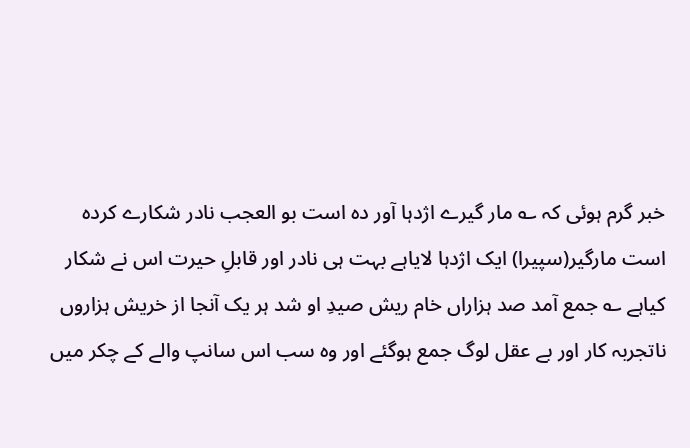خبر گرم ہوئی کہ ؎ مار گیرے اژدہا آور دہ است بو العجب نادر شکارے کردہ است مارگیر(سپیرا) ایک اژدہا لایاہے بہت ہی نادر اور قابلِ حیرت اس نے شکار کیاہے ؎ جمع آمد صد ہزاراں خام ریش صیدِ او شد ہر یک آنجا از خریش ہزاروں ناتجربہ کار اور بے عقل لوگ جمع ہوگئے اور وہ سب اس سانپ والے کے چکر میں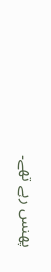پھنس رہے تھے۔